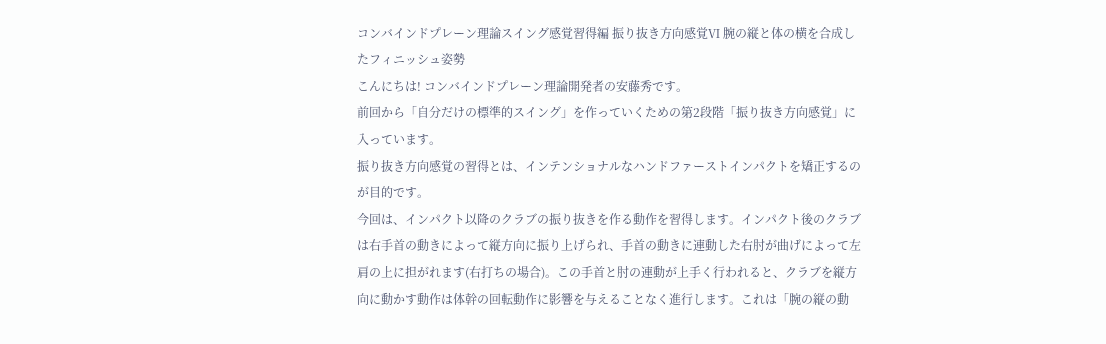コンバインドプレーン理論スイング感覚習得編 振り抜き方向感覚Ⅵ 腕の縦と体の横を合成したフィニッシュ姿勢
こんにちは! コンバインドプレーン理論開発者の安藤秀です。
前回から「自分だけの標準的スイング」を作っていくための第2段階「振り抜き方向感覚」に入っています。
振り抜き方向感覚の習得とは、インテンショナルなハンドファーストインパクトを矯正するのが目的です。
今回は、インパクト以降のクラブの振り抜きを作る動作を習得します。インパクト後のクラブは右手首の動きによって縦方向に振り上げられ、手首の動きに連動した右肘が曲げによって左肩の上に担がれます(右打ちの場合)。この手首と肘の連動が上手く行われると、クラブを縦方向に動かす動作は体幹の回転動作に影響を与えることなく進行します。これは「腕の縦の動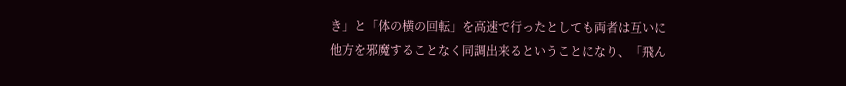き」と「体の横の回転」を高速で行ったとしても両者は互いに他方を邪魔することなく同調出来るということになり、「飛ん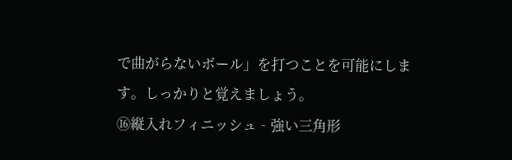で曲がらないボール」を打つことを可能にします。しっかりと覚えましょう。
⑯縦入れフィニッシュ‐強い三角形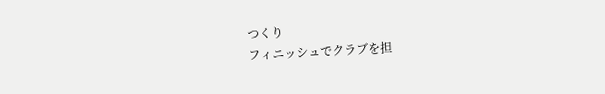つくり
フィニッシュでクラブを担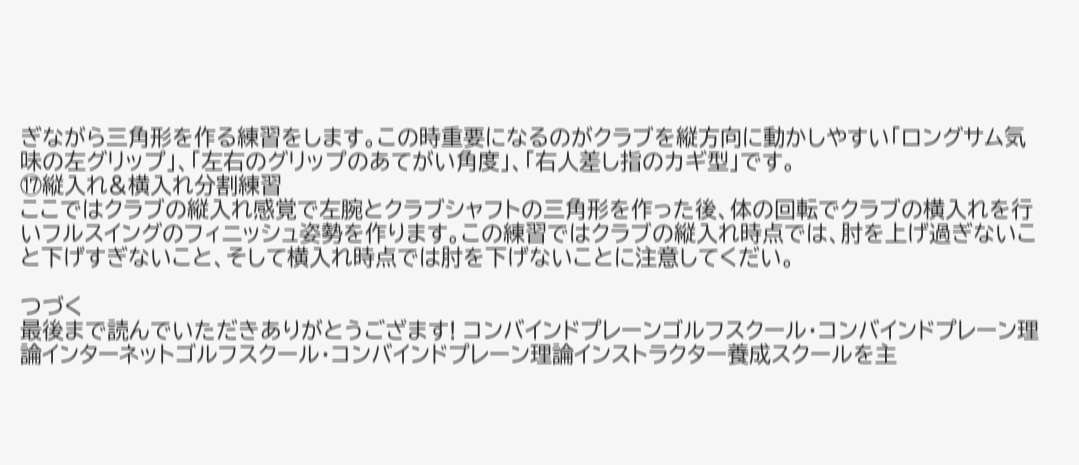ぎながら三角形を作る練習をします。この時重要になるのがクラブを縦方向に動かしやすい「ロングサム気味の左グリップ」、「左右のグリップのあてがい角度」、「右人差し指のカギ型」です。
⑰縦入れ&横入れ分割練習
ここではクラブの縦入れ感覚で左腕とクラブシャフトの三角形を作った後、体の回転でクラブの横入れを行いフルスイングのフィニッシュ姿勢を作ります。この練習ではクラブの縦入れ時点では、肘を上げ過ぎないこと下げすぎないこと、そして横入れ時点では肘を下げないことに注意してくだい。

つづく
最後まで読んでいただきありがとうござます! コンバインドプレーンゴルフスクール・コンバインドプレーン理論インターネットゴルフスクール・コンバインドプレーン理論インストラクター養成スクールを主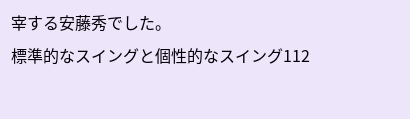宰する安藤秀でした。
標準的なスイングと個性的なスイング112